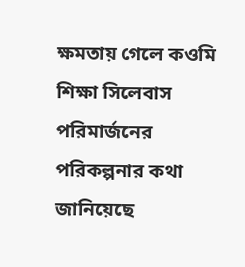ক্ষমতায় গেলে কওমি শিক্ষা সিলেবাস পরিমার্জনের পরিকল্পনার কথা জানিয়েছে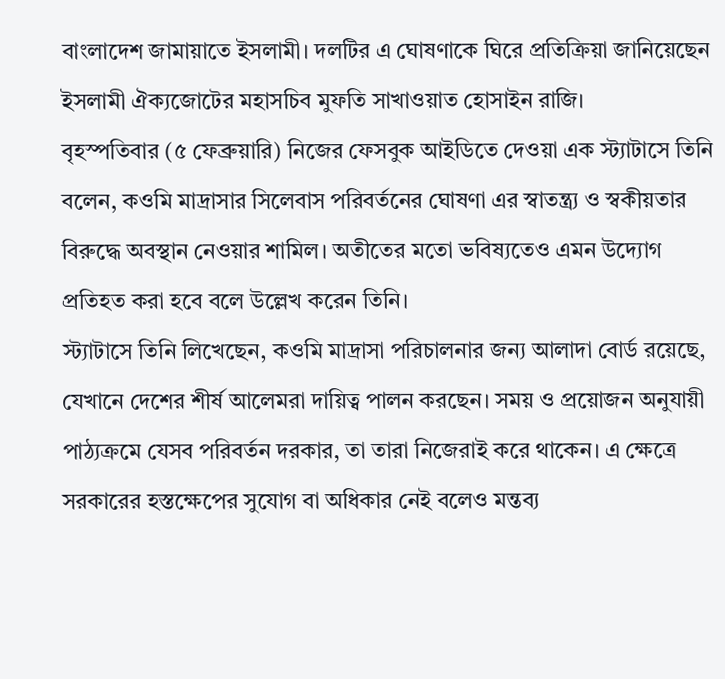বাংলাদেশ জামায়াতে ইসলামী। দলটির এ ঘোষণাকে ঘিরে প্রতিক্রিয়া জানিয়েছেন ইসলামী ঐক্যজোটের মহাসচিব মুফতি সাখাওয়াত হোসাইন রাজি।
বৃহস্পতিবার (৫ ফেব্রুয়ারি) নিজের ফেসবুক আইডিতে দেওয়া এক স্ট্যাটাসে তিনি বলেন, কওমি মাদ্রাসার সিলেবাস পরিবর্তনের ঘোষণা এর স্বাতন্ত্র্য ও স্বকীয়তার বিরুদ্ধে অবস্থান নেওয়ার শামিল। অতীতের মতো ভবিষ্যতেও এমন উদ্যোগ প্রতিহত করা হবে বলে উল্লেখ করেন তিনি।
স্ট্যাটাসে তিনি লিখেছেন, কওমি মাদ্রাসা পরিচালনার জন্য আলাদা বোর্ড রয়েছে, যেখানে দেশের শীর্ষ আলেমরা দায়িত্ব পালন করছেন। সময় ও প্রয়োজন অনুযায়ী পাঠ্যক্রমে যেসব পরিবর্তন দরকার, তা তারা নিজেরাই করে থাকেন। এ ক্ষেত্রে সরকারের হস্তক্ষেপের সুযোগ বা অধিকার নেই বলেও মন্তব্য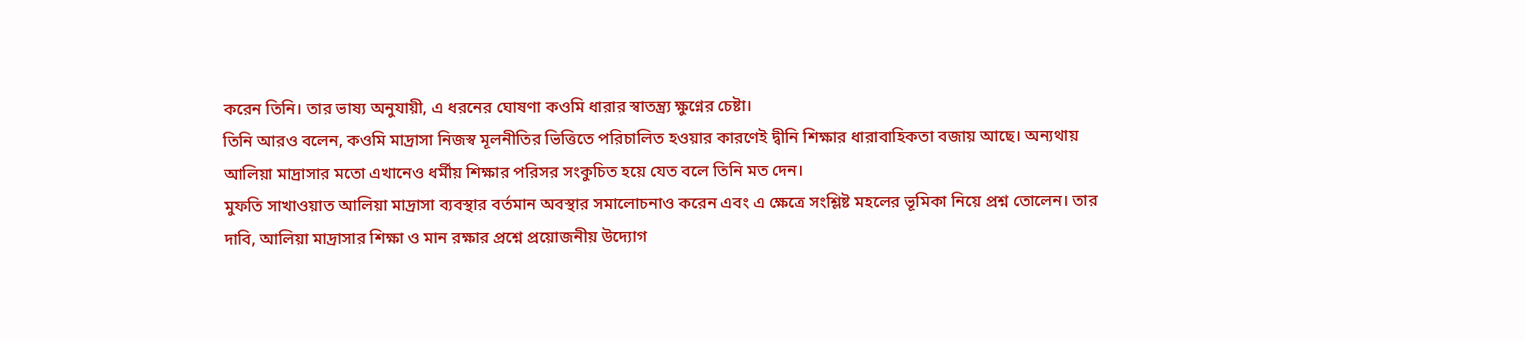করেন তিনি। তার ভাষ্য অনুযায়ী, এ ধরনের ঘোষণা কওমি ধারার স্বাতন্ত্র্য ক্ষুণ্নের চেষ্টা।
তিনি আরও বলেন, কওমি মাদ্রাসা নিজস্ব মূলনীতির ভিত্তিতে পরিচালিত হওয়ার কারণেই দ্বীনি শিক্ষার ধারাবাহিকতা বজায় আছে। অন্যথায় আলিয়া মাদ্রাসার মতো এখানেও ধর্মীয় শিক্ষার পরিসর সংকুচিত হয়ে যেত বলে তিনি মত দেন।
মুফতি সাখাওয়াত আলিয়া মাদ্রাসা ব্যবস্থার বর্তমান অবস্থার সমালোচনাও করেন এবং এ ক্ষেত্রে সংশ্লিষ্ট মহলের ভূমিকা নিয়ে প্রশ্ন তোলেন। তার দাবি, আলিয়া মাদ্রাসার শিক্ষা ও মান রক্ষার প্রশ্নে প্রয়োজনীয় উদ্যোগ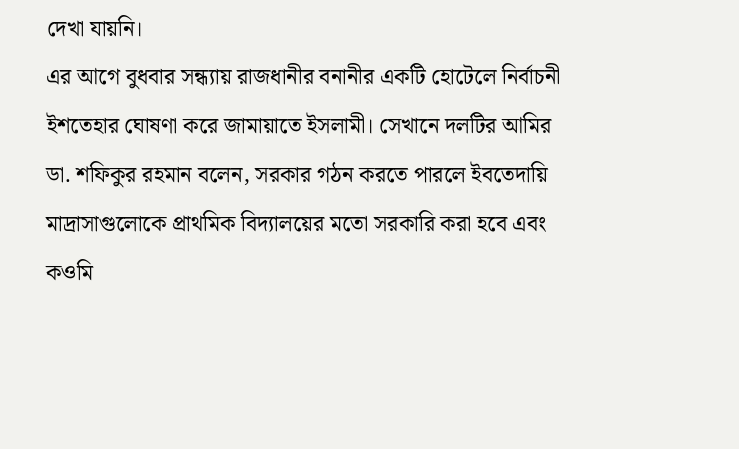দেখা যায়নি।
এর আগে বুধবার সন্ধ্যায় রাজধানীর বনানীর একটি হোটেলে নির্বাচনী ইশতেহার ঘোষণা করে জামায়াতে ইসলামী। সেখানে দলটির আমির ডা. শফিকুর রহমান বলেন, সরকার গঠন করতে পারলে ইবতেদায়ি মাদ্রাসাগুলোকে প্রাথমিক বিদ্যালয়ের মতো সরকারি করা হবে এবং কওমি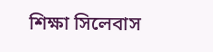শিক্ষা সিলেবাস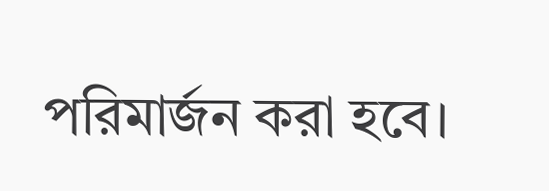পরিমার্জন করা হবে।